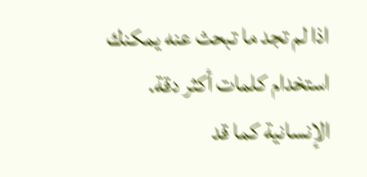اذا لم تجد ما تبحث عنه يمكنك استخدام كلمات أكثر دقة.
الإنسانية كما قد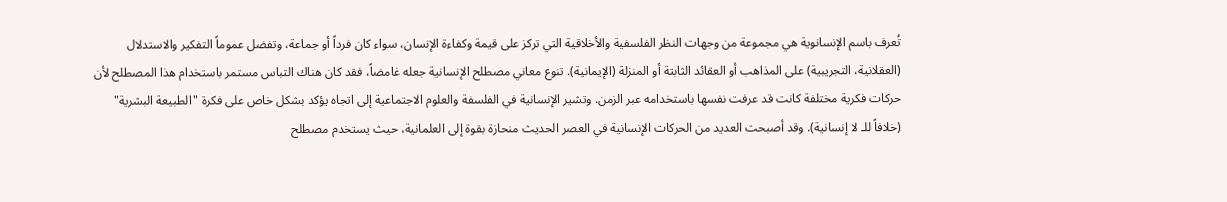تُعرف باسم الإنسانوية هي مجموعة من وجهات النظر الفلسفية والأخلاقية التي تركز على قيمة وكفاءة الإنسان، سواء كان فرداً أو جماعة، وتفضل عموماً التفكير والاستدلال (العقلانية، التجريبية) على المذاهب أو العقائد الثابتة أو المنزلة (الإيمانية). تنوع معاني مصطلح الإنسانية جعله غامضاً، فقد كان هناك التباس مستمر باستخدام هذا المصطلح لأن حركات فكرية مختلفة كانت قد عرفت نفسها باستخدامه عبر الزمن. وتشير الإنسانية في الفلسفة والعلوم الاجتماعية إلى اتجاه يؤكد بشكل خاص على فكرة "الطبيعة البشرية" (خلافاً للـ لا إنسانية). وقد أصبحت العديد من الحركات الإنسانية في العصر الحديث منحازة بقوة إلى العلمانية، حيث يستخدم مصطلح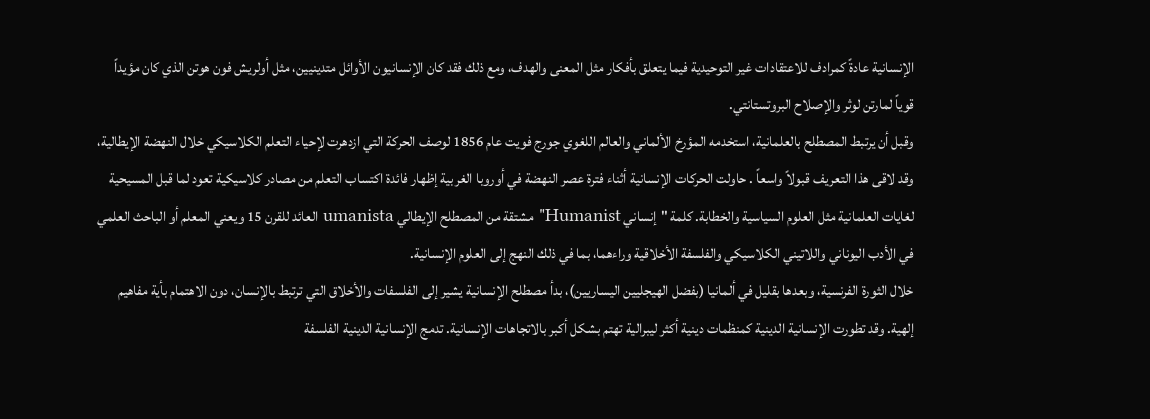الإنسانية عادةً كمرادف للاعتقادات غير التوحيدية فيما يتعلق بأفكار مثل المعنى والهدف، ومع ذلك فقد كان الإنسانيون الأوائل متدينيين، مثل أولريش فون هوتن الذي كان مؤيداً قوياً لمارتن لوثر والإصلاح البروتستانتي.
وقبل أن يرتبط المصطلح بالعلمانية، استخدمه المؤرخ الألماني والعالم اللغوي جورج فويت عام 1856 لوصف الحركة التي ازدهرت لإحياء التعلم الكلاسيكي خلال النهضة الإيطالية، وقد لاقى هذا التعريف قبولاً واسعاً . حاولت الحركات الإنسانية أثناء فترة عصر النهضة في أوروبا الغربية إظهار فائدة اكتساب التعلم من مصادر كلاسيكية تعود لما قبل المسيحية لغايات العلمانية مثل العلوم السياسية والخطابة. كلمة "إنساني Humanist" مشتقة من المصطلح الإيطالي umanista العائد للقرن 15 ويعني المعلم أو الباحث العلمي في الأدب اليوناني واللاتيني الكلاسيكي والفلسفة الأخلاقية وراءهما، بما في ذلك النهج إلى العلوم الإنسانية.
خلال الثورة الفرنسية، وبعدها بقليل في ألمانيا (بفضل الهيجليين اليساريين)، بدأ مصطلح الإنسانية يشير إلى الفلسفات والأخلاق التي ترتبط بالإنسان، دون الاهتمام بأية مفاهيم إلهية. وقد تطورت الإنسانية الدينية كمنظمات دينية أكثر ليبرالية تهتم بشكل أكبر بالاتجاهات الإنسانية. تدمج الإنسانية الدينية الفلسفة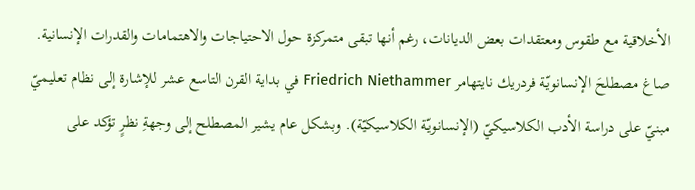الأخلاقية مع طقوس ومعتقدات بعض الديانات، رغم أنها تبقى متمركزة حول الاحتياجات والاهتمامات والقدرات الإنسانية.
صاغ مصطلحَ الإنسانويّة فردريك نايتهامر Friedrich Niethammer في بداية القرن التاسع عشر للإشارة إلى نظام تعليميّ مبنيّ على دراسة الأدب الكلاسيكيّ (الإنسانويّة الكلاسيكيّة). وبشكل عام يشير المصطلح إلى وجهةِ نظرٍ تؤكد على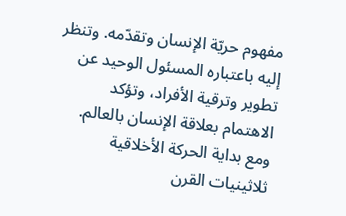مفهوم حريّة الإنسان وتقدّمه. وتنظر إليه باعتباره المسئول الوحيد عن تطوير وترقية الأفراد، وتؤكد الاهتمام بعلاقة الإنسان بالعالم.
ومع بداية الحركة الأخلاقية ثلاثينيات القرن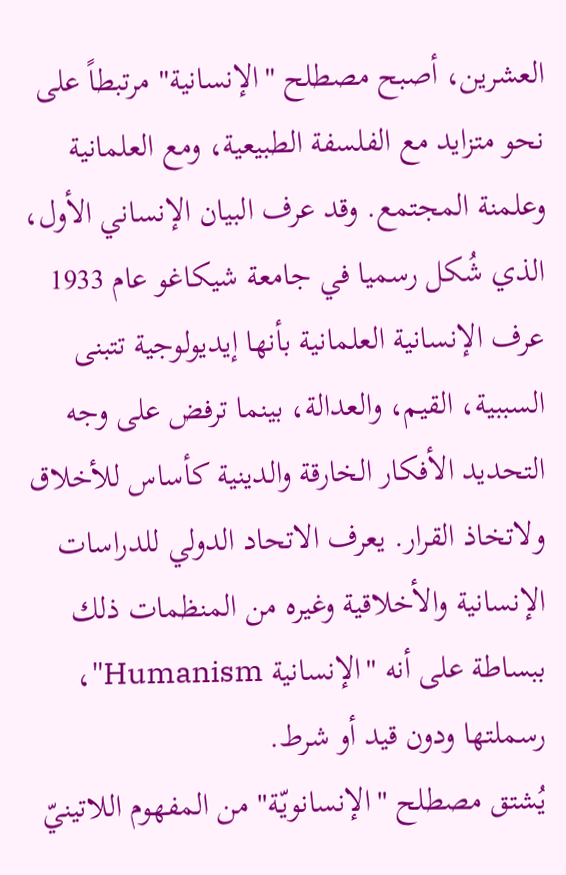العشرين، أصبح مصطلح "الإنسانية" مرتبطاً على نحو متزايد مع الفلسفة الطبيعية، ومع العلمانية وعلمنة المجتمع. وقد عرف البيان الإنساني الأول، الذي شُكل رسميا في جامعة شيكاغو عام 1933 عرف الإنسانية العلمانية بأنها إيديولوجية تتبنى السببية، القيم، والعدالة، بينما ترفض على وجه التحديد الأفكار الخارقة والدينية كأساس للأخلاق ولاتخاذ القرار. يعرف الاتحاد الدولي للدراسات الإنسانية والأخلاقية وغيره من المنظمات ذلك ببساطة على أنه "الإنسانية Humanism"، رسملتها ودون قيد أو شرط.
يُشتق مصطلح "الإنسانويّة" من المفهوم اللاتينيّ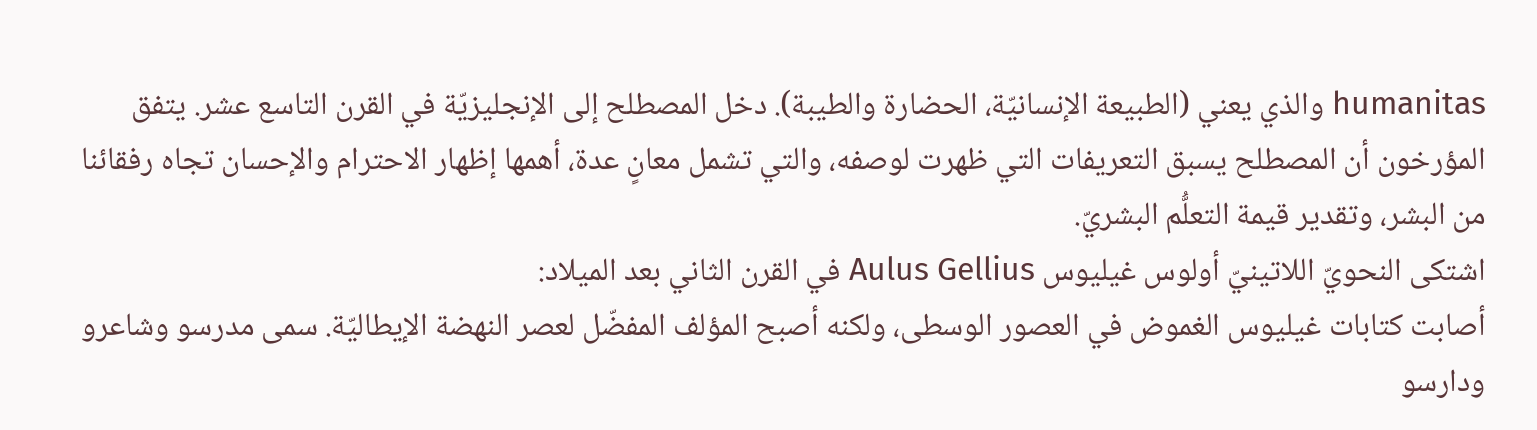humanitas والذي يعني (الطبيعة الإنسانيّة، الحضارة والطيبة). دخل المصطلح إلى الإنجليزيّة في القرن التاسع عشر. يتفق المؤرخون أن المصطلح يسبق التعريفات التي ظهرت لوصفه، والتي تشمل معانٍ عدة، أهمها إظهار الاحترام والإحسان تجاه رفقائنا من البشر، وتقدير قيمة التعلُّم البشريّ.
اشتكى النحويّ اللاتينيّ أولوس غيليوس Aulus Gellius في القرن الثاني بعد الميلاد:
أصابت كتابات غيليوس الغموض في العصور الوسطى، ولكنه أصبح المؤلف المفضّل لعصر النهضة الإيطاليّة. سمى مدرسو وشاعرو ودارسو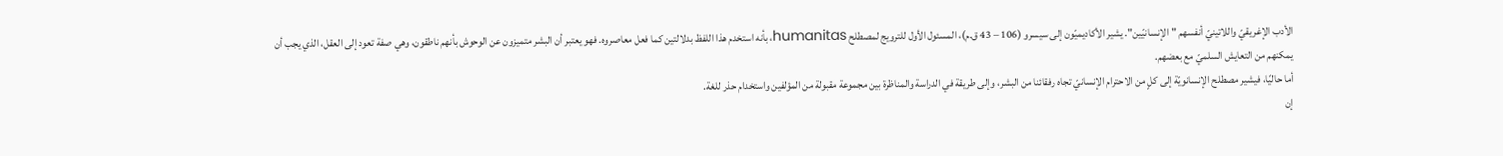الأدب الإغريقيّ واللاتينيّ أنفسهم "الإنسانيّين". يشير الأكاديميّون إلى سيسرو (106 – 43 ق.م)، المسئول الأول للترويج لمصطلح humanitas، بأنه استخدم هذا اللفظ بدلالتين كما فعل معاصروه. فهو يعتبر أن البشر متميزون عن الوحوش بأنهم ناطقون، وهي صفة تعود إلى العقل، الذي يجب أن يمكنهم من التعايش السلميّ مع بعضهم.
أما حاليًا، فيشير مصطلح الإنسانويّة إلى كلٍ من الاحترام الإنسانيّ تجاه رفقائنا من البشر، وإلى طريقة في الدراسة والمناظرة بين مجموعة مقبولة من المؤلفين واستخدام حذر للغة.
إن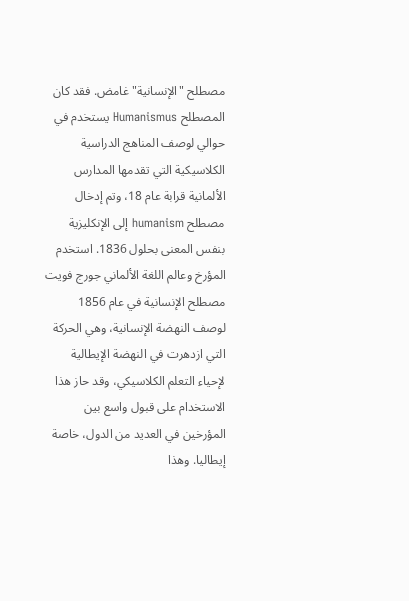مصطلح "الإنسانية" غامض. فقد كان المصطلح Humanismus يستخدم في حوالي لوصف المناهج الدراسية الكلاسيكية التي تقدمها المدارس الألمانية قرابة عام 18، وتم إدخال مصطلح humanism إلى الإنكليزية بنفس المعنى بحلول 1836. استخدم المؤرخ وعالم اللغة الألماني جورج فويت مصطلح الإنسانية في عام 1856 لوصف النهضة الإنسانية، وهي الحركة التي ازدهرت في النهضة الإيطالية لإحياء التعلم الكلاسيكي، وقد حاز هذا الاستخدام على قبول واسع بين المؤرخين في العديد من الدول، خاصة إيطاليا. وهذا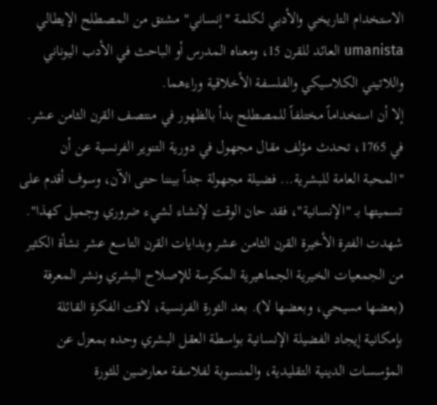الاستخدام التاريخي والأدبي لكلمة "إنساني" مشتق من المصطلح الإيطالي umanista العائد للقرن 15، ومعناه المدرس أو الباحث في الأدب اليوناني واللاتيني الكلاسيكي والفلسفة الأخلاقية وراءهما.
إلا أن استخداماً مختلفاً للمصطلح بدأ بالظهور في منتصف القرن الثامن عشر. في 1765، تحدث مؤلف مقال مجهول في دورية التنوير الفرنسية عن أن "المحبة العامة للبشرية... فضيلة مجهولة جداً بيننا حتى الآن، وسوف أقدم على تسميتها بـ "الإنسانية"، فقد حان الوقت لإنشاء لشيء ضروري وجميل كهذا". شهدت الفترة الأخيرة القرن الثامن عشر وبدايات القرن التاسع عشر نشأة الكثير من الجمعيات الخيرية الجماهيرية المكرسة للإصلاح البشري ونشر المعرفة (بعضها مسيحي، وبعضها لا). بعد الثورة الفرنسية، لاقت الفكرة القائلة بإمكانية إيجاد الفضيلة الإنسانية بواسطة العقل البشري وحده بمعزل عن المؤسسات الدينية التقليدية، والمنسوبة لفلاسفة معارضين للثورة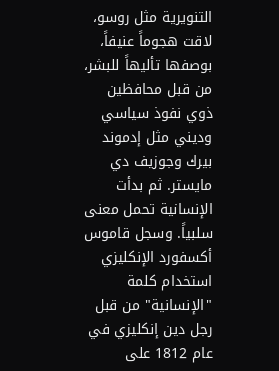التنويرية مثل روسو، لاقت هجوماً عنيفاً، بوصفها تأليهاً للبشر، من قبل محافظين ذوي نفوذ سياسي وديني مثل إدموند بيرك وجوزيف دي مايستر. ثم بدأت الإنسانية تحمل معنى سلبياً. وسجل قاموس أكسفورد الإنكليزي استخدام كلمة "الإنسانية" من قبل رجل دين إنكليزي في عام 1812 على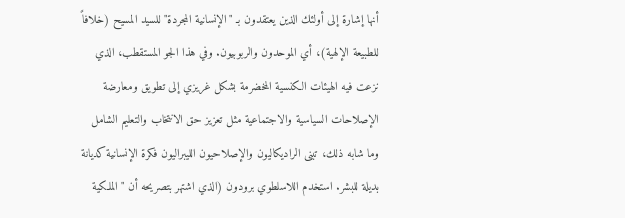أنها إشارة إلى أولئك الذين يعتقدون بـ "الإنسانية المجردة" للسيد المسيح (خلافاً للطبيعة الإلهية)، أي الموحدون والربوبيون. وفي هذا الجو المستقطب، الذي نزعت فيه الهيئات الكنسية المخضرمة بشكل غريزي إلى تطويق ومعارضة الإصلاحات السياسية والاجتماعية مثل تعزيز حق الانتخاب والتعليم الشامل وما شابه ذلك، تبنى الراديكاليون والإصلاحيون الليبراليون فكرة الإنسانية كديانة بديلة للبشر. استخدم اللاسلطوي برودون (الذي اشتهر بتصريحه أن "الملكية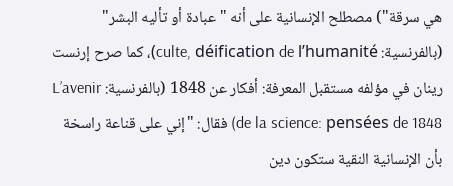هي سرقة") مصطلح الإنسانية على أنه "عبادة أو تأليه البشر" (بالفرنسية: culte, déification de l’humanité)، كما صرح إرنست رينان في مؤلفه مستقبل المعرفة: أفكار عن 1848 (بالفرنسية: L’avenir de la science: pensées de 1848) فقال: "إني على قناعة راسخة بأن الإنسانية النقية ستكون دين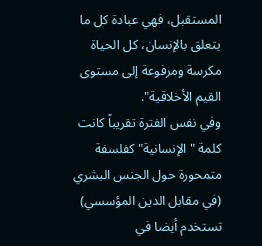المستقبل، فهي عبادة كل ما يتعلق بالإنسان، كل الحياة مكرسة ومرفوعة إلى مستوى القيم الأخلاقية".
وفي نفس الفترة تقريباً كانت كلمة "الإنسانية" كفلسفة متمحورة حول الجنس البشري (في مقابل الدين المؤسسي) تستخدم أيضا في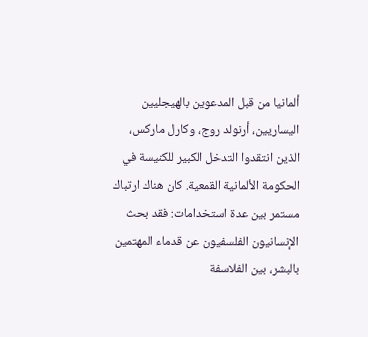ألمانيا من قبل المدعوين بالهيجليين اليساريين، أرنولد روج، وكارل ماركس، الذين انتقدوا التدخل الكبير للكنيسة في الحكومة الألمانية القمعية. كان هناك ارتباك مستمر بين عدة استخدامات: فقد بحث الإنسانيون الفلسفيون عن قدماء المهتمين بالبشر، بين الفلاسفة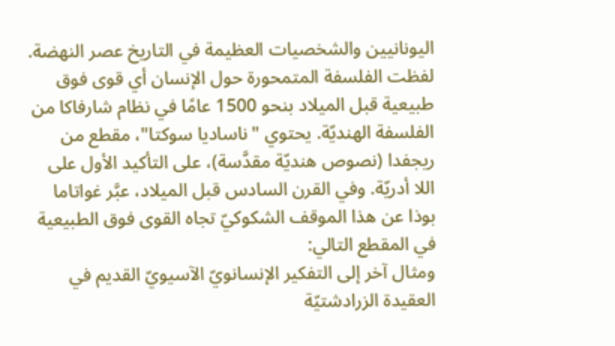اليونانيين والشخصيات العظيمة في التاريخ عصر النهضة.
لفظت الفلسفة المتمحورة حول الإنسان أي قوى فوق طبيعية قبل الميلاد بنحو 1500 عامًا في نظام شارفاكا من الفلسفة الهنديّة. يحتوي "ناسادیا سوکتا"، مقطع من ريجفدا (نصوص هنديّة مقدَّسة)، على التأكيد الأول على اللا أدريّة. وفي القرن السادس قبل الميلاد، عبَّر غواتاما بوذا عن هذا الموقف الشكوكيّ تجاه القوى فوق الطبيعية في المقطع التالي:
ومثال آخر إلى التفكير الإنسانويّ الآسيويّ القديم في العقيدة الزرادشتيّة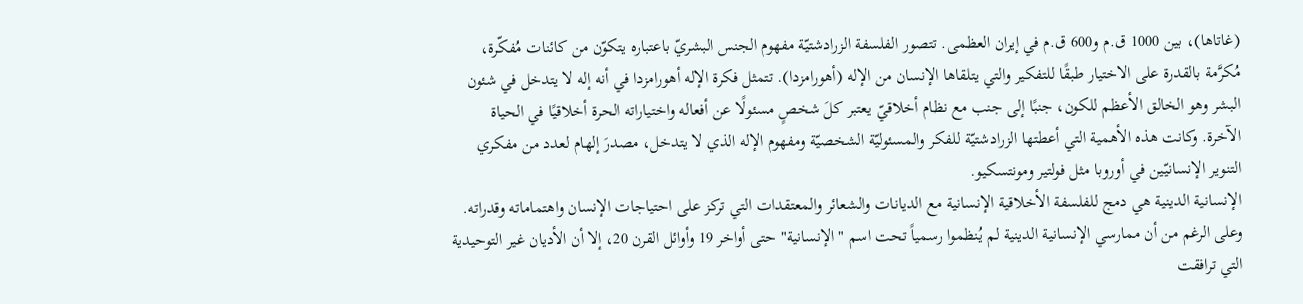(غاتاها)، بين 1000 ق.م و600 ق.م في إيران العظمى. تتصور الفلسفة الزرادشتيّة مفهوم الجنس البشريّ باعتباره يتكوّن من كائنات مُفكّرة، مُكرَّمة بالقدرة على الاختيار طبقًا للتفكير والتي يتلقاها الإنسان من الإله (أهورامزدا). تتمثل فكرة الإله أهورامزدا في أنه إله لا يتدخل في شئون البشر وهو الخالق الأعظم للكون، جنبًا إلى جنب مع نظام أخلاقيّ يعتبر كلَ شخصٍ مسئولًا عن أفعاله واختياراته الحرة أخلاقيًا في الحياة الآخرة. وكانت هذه الأهمية التي أعطتها الزرادشتيّة للفكر والمسئوليّة الشخصيّة ومفهوم الإله الذي لا يتدخل، مصدرَ إلهام لعدد من مفكري التنوير الإنسانيّين في أوروبا مثل فولتير ومونتسكيو.
الإنسانية الدينية هي دمج للفلسفة الأخلاقية الإنسانية مع الديانات والشعائر والمعتقدات التي تركز على احتياجات الإنسان واهتماماته وقدراته. وعلى الرغم من أن ممارسي الإنسانية الدينية لم يُنظموا رسمياً تحت اسم "الإنسانية" حتى أواخر 19 وأوائل القرن 20، إلا أن الأديان غير التوحيدية التي ترافقت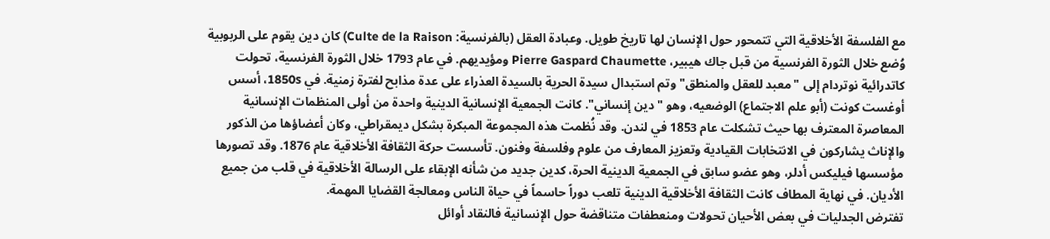مع الفلسفة الأخلاقية التي تتمحور حول الإنسان لها تاريخ طويل. وعبادة العقل (بالفرنسية: Culte de la Raison) كان دين يقوم على الربوبية وُضع خلال الثورة الفرنسية من قبل جاك هيبير، Pierre Gaspard Chaumette ومؤيديهم. في عام 1793 خلال الثورة الفرنسية، تحولت كاتدرائية نوتردام إلى "معبد للعقل والمنطق" وتم استبدال سيدة الحرية بالسيدة العذراء على عدة مذابح لفترة زمنية. في 1850s، أسس أوغست كونت (أبو علم الاجتماع) الوضعيه، وهو "دين إنساني". كانت الجمعية الإنسانية الدينية واحدة من أولى المنظمات الإنسانية المعاصرة المعترف بها حيث تشكلت عام 1853 في لندن. وقد نُظمت هذه المجموعة المبكرة بشكل ديمقراطي، وكان أعضاؤها من الذكور والإناث يشاركون في الانتخابات القيادية وتعزيز المعارف من علوم وفلسفة وفنون. تأسست حركة الثقافة الأخلاقية عام 1876. وقد تصورها مؤسسها فيليكس أدلر، وهو عضو سابق في الجمعية الدينية الحرة، كدين جديد من شأنه الإبقاء على الرسالة الأخلاقية في قلب من جميع الأديان. في نهاية المطاف كانت الثقافة الأخلاقية الدينية تلعب دوراً حاسماً في حياة الناس ومعالجة القضايا المهمة.
تفترض الجدليات في بعض الأحيان تحولات ومنعطفات متناقضة حول الإنسانية فالنقاد أوائل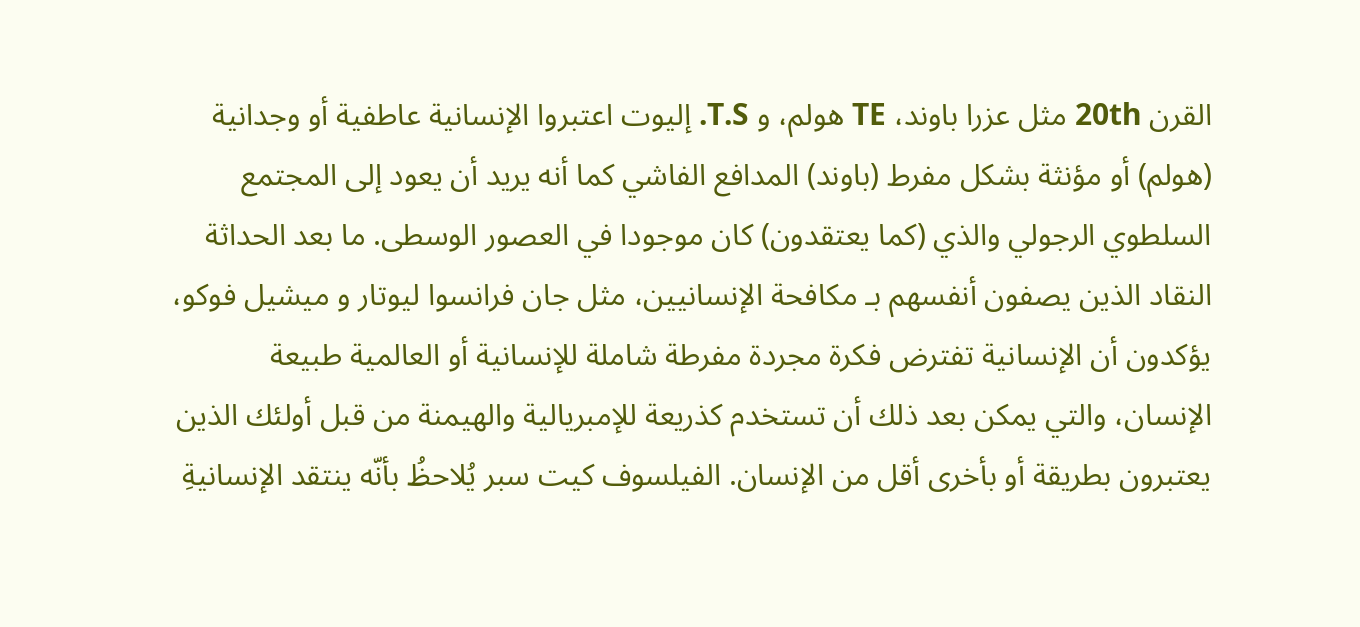القرن 20th مثل عزرا باوند، TE هولم، و T.S. إليوت اعتبروا الإنسانية عاطفية أو وجدانية (هولم) أو مؤنثة بشكل مفرط (باوند) المدافع الفاشي كما أنه يريد أن يعود إلى المجتمع السلطوي الرجولي والذي (كما يعتقدون) كان موجودا في العصور الوسطى. ما بعد الحداثة النقاد الذين يصفون أنفسهم بـ مكافحة الإنسانيين، مثل جان فرانسوا ليوتار و ميشيل فوكو، يؤكدون أن الإنسانية تفترض فكرة مجردة مفرطة شاملة للإنسانية أو العالمية طبيعة الإنسان، والتي يمكن بعد ذلك أن تستخدم كذريعة للإمبريالية والهيمنة من قبل أولئك الذين يعتبرون بطريقة أو بأخرى أقل من الإنسان. الفيلسوف كيت سبر يُلاحظُ بأنّه ينتقد الإنسانيةِ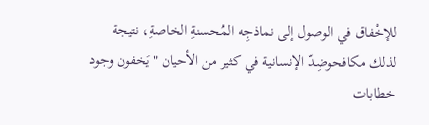للإخْفاق في الوصول إلى نماذجِه المُحسنةِ الخاصةِ، نتيجة لذلك مكافحوضِدّ الإنسانية في كثير من الأحيان "يَخفون وجود خطابات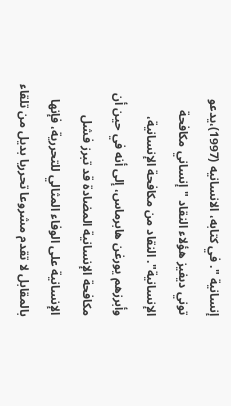إنسانية ". في كتابه، الانسانيه (1997)،يدعو توني ديفيز هؤلاء النقاد "إنساني مكافحة الإنسانية". النقاد من مكافحة الإنسانية، وأبرزهم يورغن هابرماس، إلى أنه في حين أن مكافحة الإنسانية المضادة قد تبرز فشل الإنسانية على الوفاء المثالي للتحررية، فإنها بالمقابل لا تقدم مشروعا تحرريا بديل من تلقاء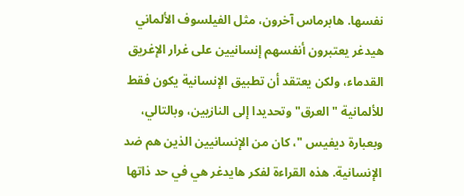نفسها. هابرماس آخرون، مثل الفيلسوف الألماني هيدغر يعتبرون أنفسهم إنسانيين على غرار الإغريق القدماء، ولكن يعتقد أن تطبيق الإنسانية يكون فقط للألمانية "العرق" وتحديدا إلى النازيين، وبالتالي، وبعبارة ديفيس "، كان من الإنسانيين الذين هم ضد الإنسانية. هذه القراءة لفكر هايدغر هي في حد ذاتها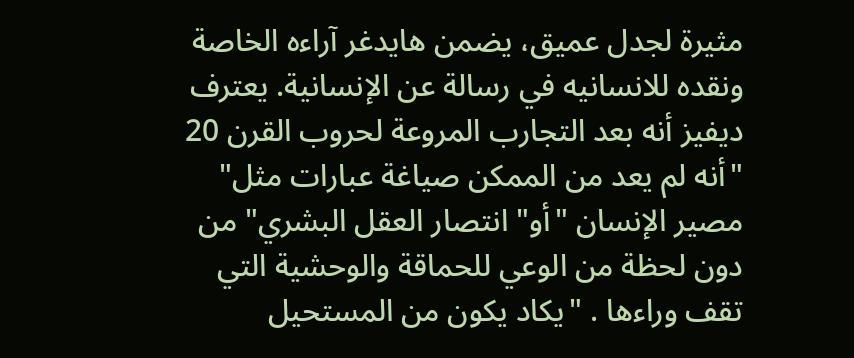مثيرة لجدل عميق، يضمن هايدغر آراءه الخاصة ونقده للانسانيه في رسالة عن الإنسانية. يعترف ديفيز أنه بعد التجارب المروعة لحروب القرن 20 "أنه لم يعد من الممكن صياغة عبارات مثل" مصير الإنسان "أو" انتصار العقل البشري" من دون لحظة من الوعي للحماقة والوحشية التي تقف وراءها . "يكاد يكون من المستحيل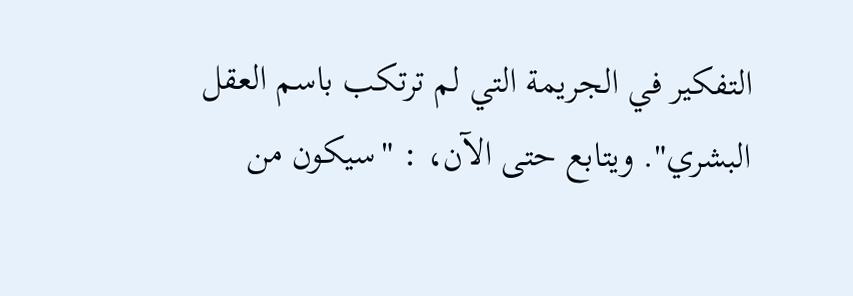التفكير في الجريمة التي لم ترتكب باسم العقل البشري". ويتابع حتى الآن، : "سيكون من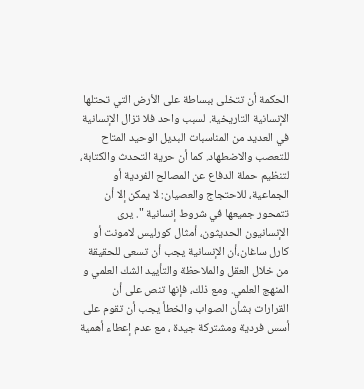الحكمة أن تتخلى ببساطة على الأرض التي تحتلها الإنسانية التاريخية. لسبب واحد فلا تزال الإنسانية في العديد من المناسبات البديل الوحيد المتاح للتعصب والاضطهاد. كما أن حرية التحدث والكتابة، لتنظيم حملة الدفاع عن المصالح الفردية أو الجماعية، للاحتجاج والعصيان: لا يمكن إلا أن تتمحور جميعها في شروط إنسانية ". يرى الإنسانيون الحديثون، أمثال كورليس لامونت أو كارل ساغان،أن الإنسانية يجب أن تسعى للحقيقة من خلال العقل والملاحظة والتأييد الشك العلمي و المنهج العلمي. ومع ذلك، فإنها تنص على أن القرارات بشأن الصواب والخطأ يجب أن تقوم على أسس فردية ومشتركة جيدة ، مع عدم إعطاء أهمية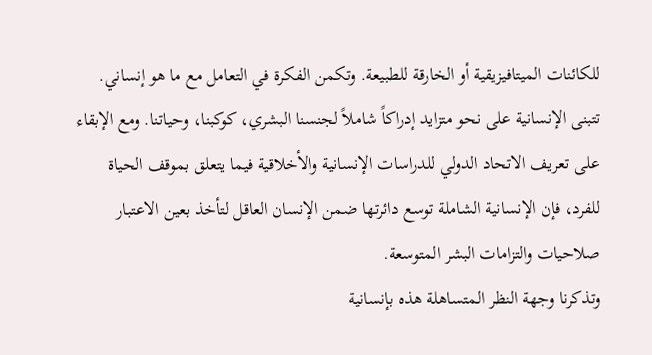للكائنات الميتافيزيقية أو الخارقة للطبيعة. وتكمن الفكرة في التعامل مع ما هو إنساني.
تتبنى الإنسانية على نحو متزايد إدراكاً شاملاً لجنسنا البشري، كوكبنا، وحياتنا. ومع الإبقاء على تعريف الاتحاد الدولي للدراسات الإنسانية والأخلاقية فيما يتعلق بموقف الحياة للفرد، فإن الإنسانية الشاملة توسع دائرتها ضمن الإنسان العاقل لتأخذ بعين الاعتبار صلاحيات والتزامات البشر المتوسعة.
وتذكرنا وجهة النظر المتساهلة هذه بإنسانية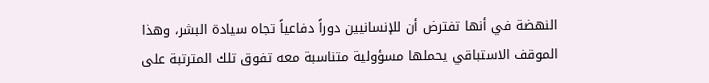النهضة في أنها تفترض أن للإنسانيين دوراً دفاعياً تجاه سيادة البشر، وهذا الموقف الاستباقي يحملها مسؤولية متناسبة معه تفوق تلك المترتبة على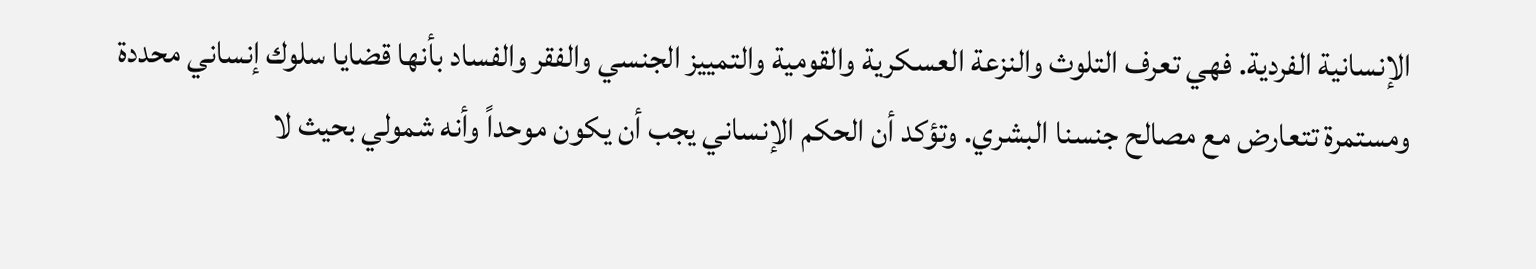الإنسانية الفردية. فهي تعرف التلوث والنزعة العسكرية والقومية والتمييز الجنسي والفقر والفساد بأنها قضايا سلوك إنساني محددة ومستمرة تتعارض مع مصالح جنسنا البشري. وتؤكد أن الحكم الإنساني يجب أن يكون موحداً وأنه شمولي بحيث لا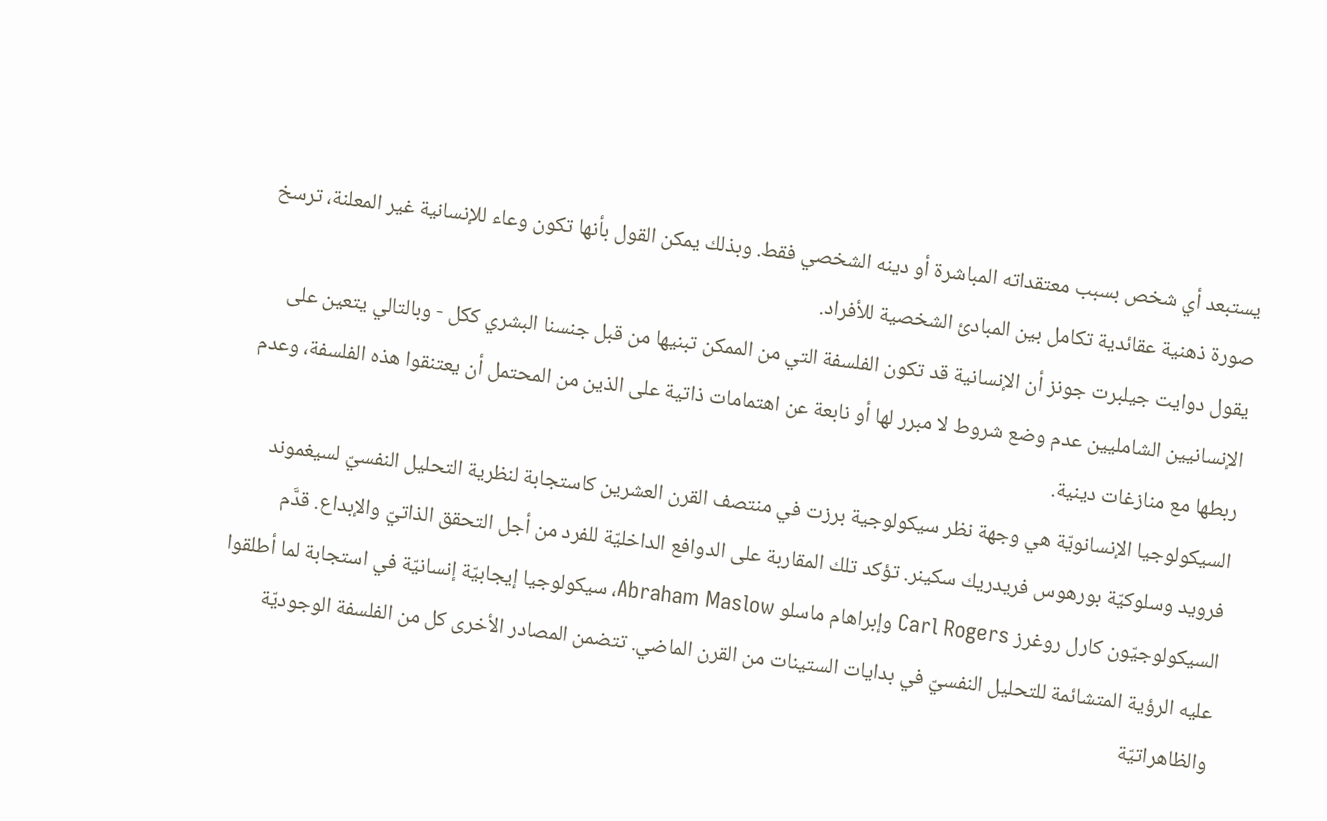يستبعد أي شخص بسبب معتقداته المباشرة أو دينه الشخصي فقط. وبذلك يمكن القول بأنها تكون وعاء للإنسانية غير المعلنة، ترسخ صورة ذهنية عقائدية تكامل بين المبادئ الشخصية للأفراد.
يقول دوايت جيلبرت جونز أن الإنسانية قد تكون الفلسفة التي من الممكن تبنيها من قبل جنسنا البشري ككل - وبالتالي يتعين على الإنسانيين الشامليين عدم وضع شروط لا مبرر لها أو نابعة عن اهتمامات ذاتية على الذين من المحتمل أن يعتنقوا هذه الفلسفة، وعدم ربطها مع منازغات دينية.
السيكولوجيا الإنسانويّة هي وجهة نظر سيكولوجية برزت في منتصف القرن العشرين كاستجابة لنظرية التحليل النفسيّ لسيغموند فرويد وسلوكيّة بورهوس فريدريك سكينر. تؤكد تلك المقاربة على الدوافع الداخليّة للفرد من أجل التحقق الذاتيّ والإبداع. قدَّم السيكولوجيّون كارل روغرز Carl Rogers وإبراهام ماسلو Abraham Maslow، سيكولوجيا إيجابيّة إنسانيّة في استجابة لما أطلقوا عليه الرؤية المتشائمة للتحليل النفسيّ في بدايات الستينات من القرن الماضي. تتضمن المصادر الأخرى كل من الفلسفة الوجوديّة والظاهراتيّة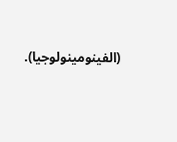(الفينومينولوجيا).